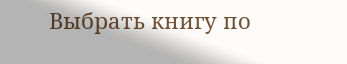Выбрать книгу по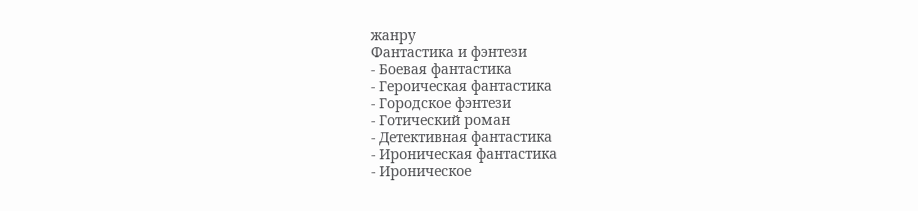жанру
Фантастика и фэнтези
- Боевая фантастика
- Героическая фантастика
- Городское фэнтези
- Готический роман
- Детективная фантастика
- Ироническая фантастика
- Ироническое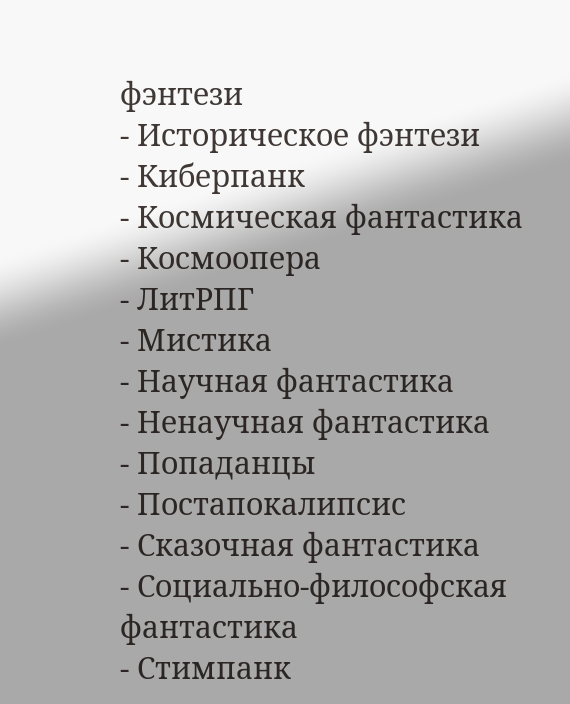фэнтези
- Историческое фэнтези
- Киберпанк
- Космическая фантастика
- Космоопера
- ЛитРПГ
- Мистика
- Научная фантастика
- Ненаучная фантастика
- Попаданцы
- Постапокалипсис
- Сказочная фантастика
- Социально-философская фантастика
- Стимпанк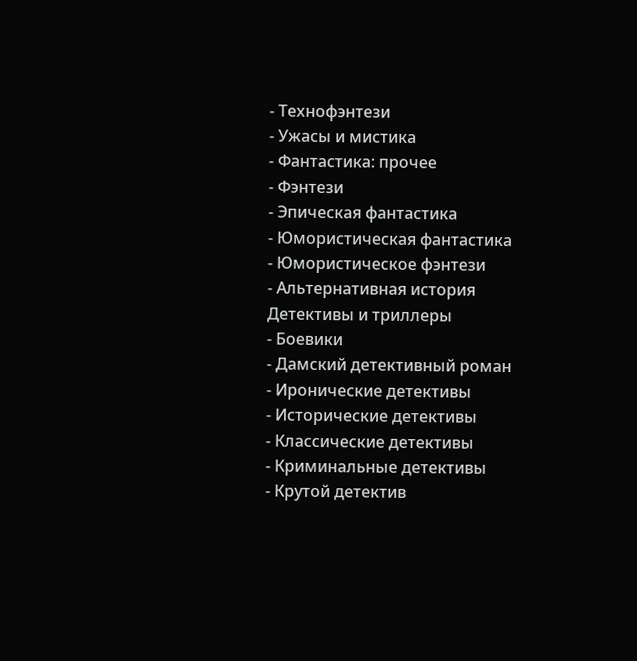- Технофэнтези
- Ужасы и мистика
- Фантастика: прочее
- Фэнтези
- Эпическая фантастика
- Юмористическая фантастика
- Юмористическое фэнтези
- Альтернативная история
Детективы и триллеры
- Боевики
- Дамский детективный роман
- Иронические детективы
- Исторические детективы
- Классические детективы
- Криминальные детективы
- Крутой детектив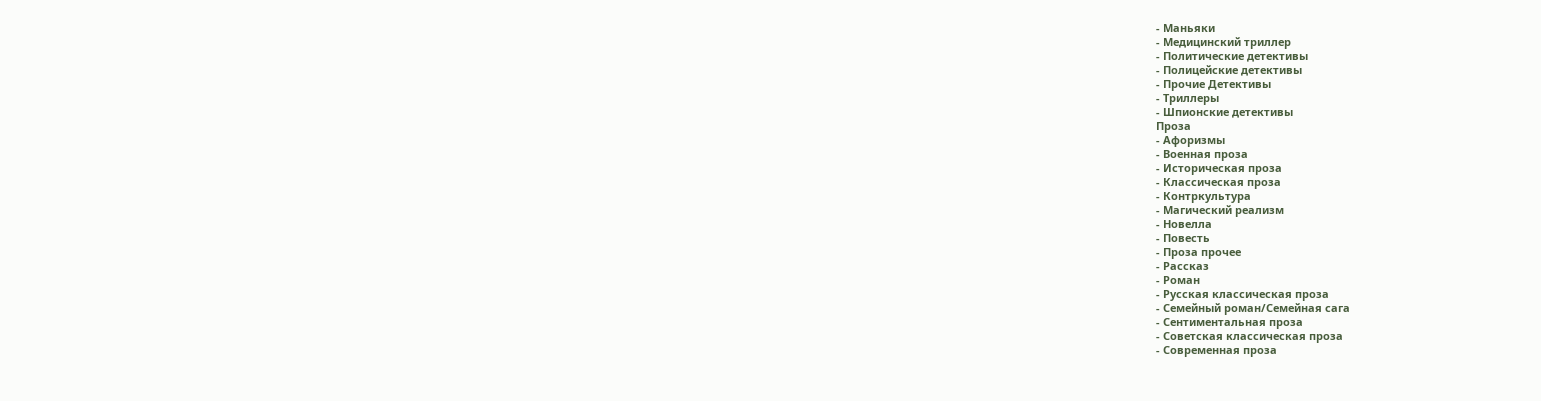- Маньяки
- Медицинский триллер
- Политические детективы
- Полицейские детективы
- Прочие Детективы
- Триллеры
- Шпионские детективы
Проза
- Афоризмы
- Военная проза
- Историческая проза
- Классическая проза
- Контркультура
- Магический реализм
- Новелла
- Повесть
- Проза прочее
- Рассказ
- Роман
- Русская классическая проза
- Семейный роман/Семейная сага
- Сентиментальная проза
- Советская классическая проза
- Современная проза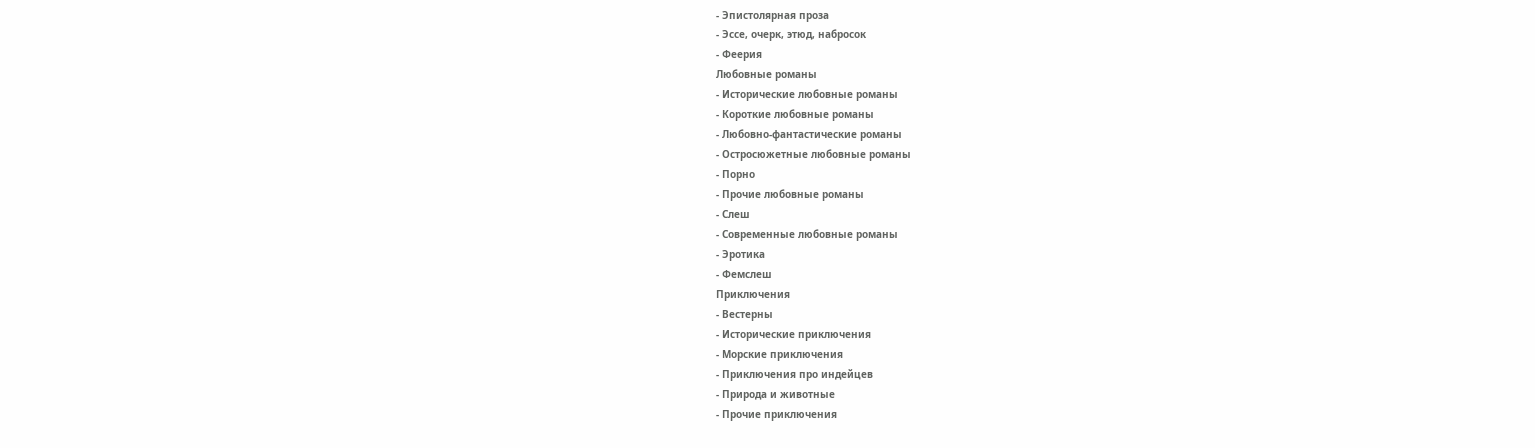- Эпистолярная проза
- Эссе, очерк, этюд, набросок
- Феерия
Любовные романы
- Исторические любовные романы
- Короткие любовные романы
- Любовно-фантастические романы
- Остросюжетные любовные романы
- Порно
- Прочие любовные романы
- Слеш
- Современные любовные романы
- Эротика
- Фемслеш
Приключения
- Вестерны
- Исторические приключения
- Морские приключения
- Приключения про индейцев
- Природа и животные
- Прочие приключения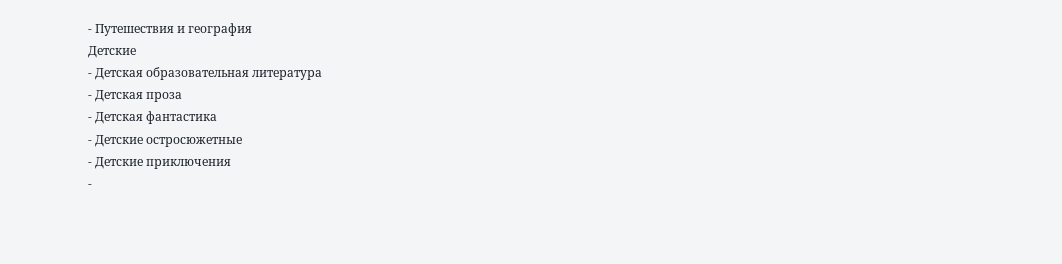- Путешествия и география
Детские
- Детская образовательная литература
- Детская проза
- Детская фантастика
- Детские остросюжетные
- Детские приключения
-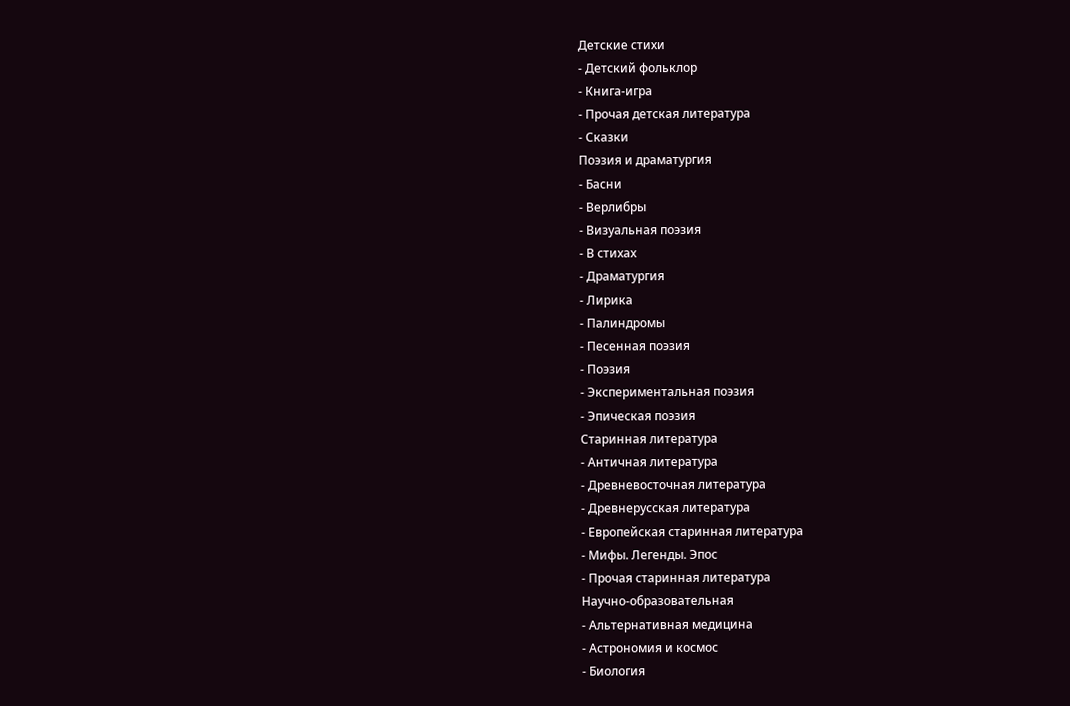Детские стихи
- Детский фольклор
- Книга-игра
- Прочая детская литература
- Сказки
Поэзия и драматургия
- Басни
- Верлибры
- Визуальная поэзия
- В стихах
- Драматургия
- Лирика
- Палиндромы
- Песенная поэзия
- Поэзия
- Экспериментальная поэзия
- Эпическая поэзия
Старинная литература
- Античная литература
- Древневосточная литература
- Древнерусская литература
- Европейская старинная литература
- Мифы. Легенды. Эпос
- Прочая старинная литература
Научно-образовательная
- Альтернативная медицина
- Астрономия и космос
- Биология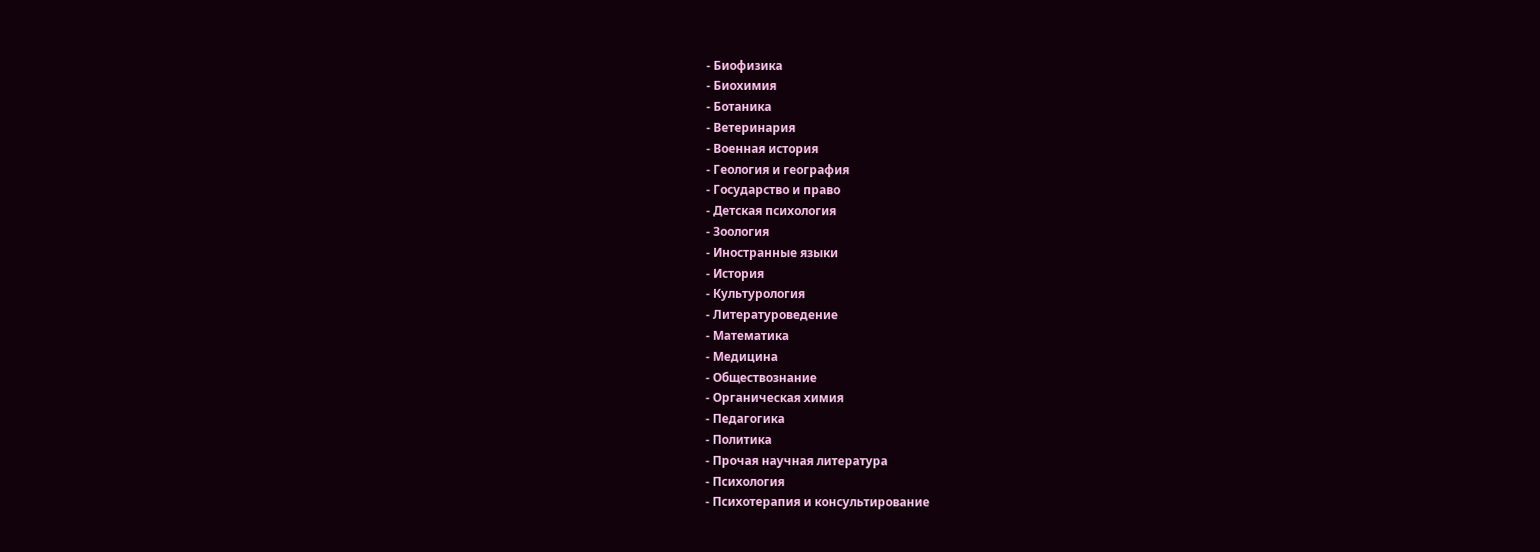- Биофизика
- Биохимия
- Ботаника
- Ветеринария
- Военная история
- Геология и география
- Государство и право
- Детская психология
- Зоология
- Иностранные языки
- История
- Культурология
- Литературоведение
- Математика
- Медицина
- Обществознание
- Органическая химия
- Педагогика
- Политика
- Прочая научная литература
- Психология
- Психотерапия и консультирование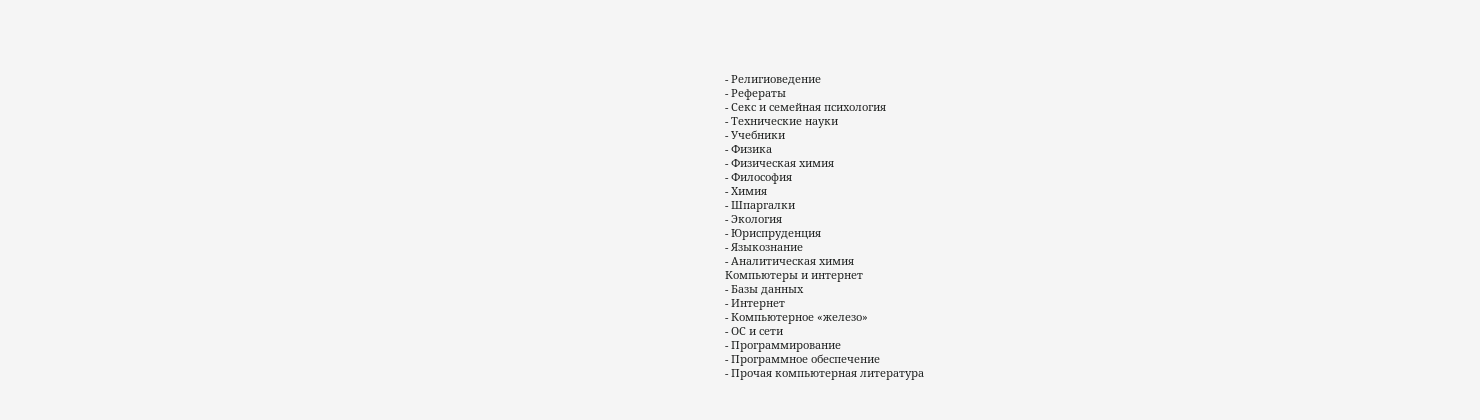- Религиоведение
- Рефераты
- Секс и семейная психология
- Технические науки
- Учебники
- Физика
- Физическая химия
- Философия
- Химия
- Шпаргалки
- Экология
- Юриспруденция
- Языкознание
- Аналитическая химия
Компьютеры и интернет
- Базы данных
- Интернет
- Компьютерное «железо»
- ОС и сети
- Программирование
- Программное обеспечение
- Прочая компьютерная литература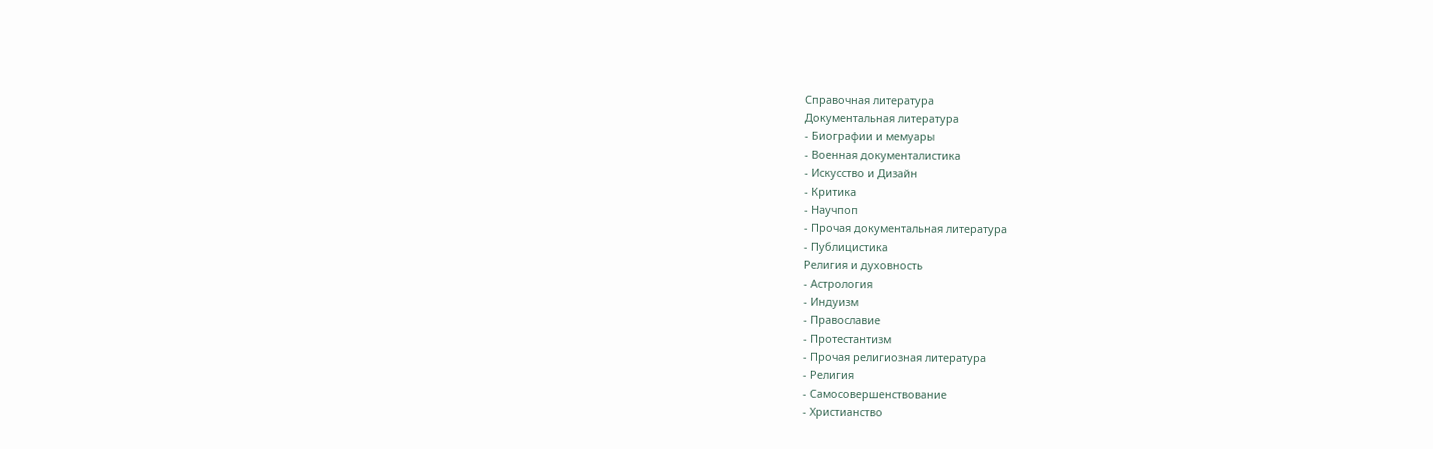Справочная литература
Документальная литература
- Биографии и мемуары
- Военная документалистика
- Искусство и Дизайн
- Критика
- Научпоп
- Прочая документальная литература
- Публицистика
Религия и духовность
- Астрология
- Индуизм
- Православие
- Протестантизм
- Прочая религиозная литература
- Религия
- Самосовершенствование
- Христианство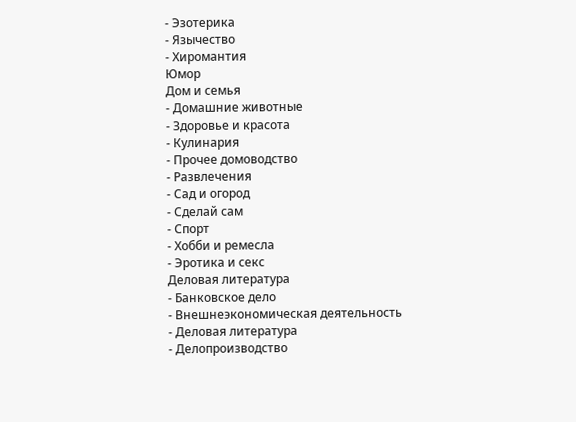- Эзотерика
- Язычество
- Хиромантия
Юмор
Дом и семья
- Домашние животные
- Здоровье и красота
- Кулинария
- Прочее домоводство
- Развлечения
- Сад и огород
- Сделай сам
- Спорт
- Хобби и ремесла
- Эротика и секс
Деловая литература
- Банковское дело
- Внешнеэкономическая деятельность
- Деловая литература
- Делопроизводство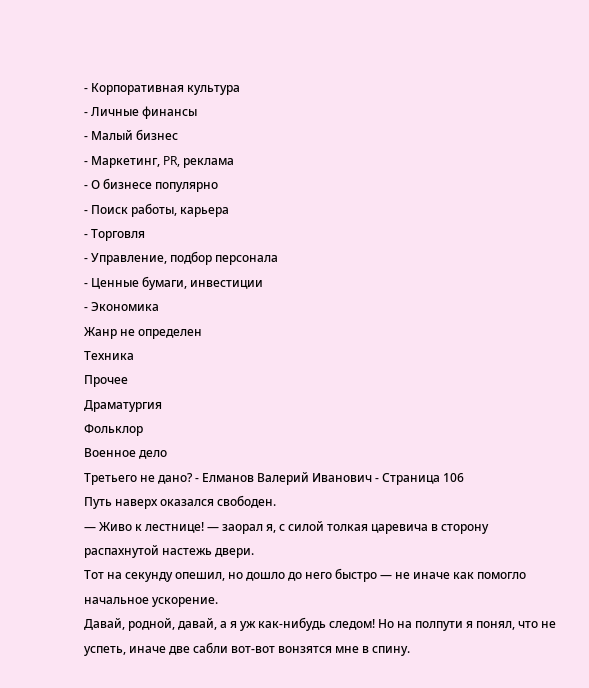- Корпоративная культура
- Личные финансы
- Малый бизнес
- Маркетинг, PR, реклама
- О бизнесе популярно
- Поиск работы, карьера
- Торговля
- Управление, подбор персонала
- Ценные бумаги, инвестиции
- Экономика
Жанр не определен
Техника
Прочее
Драматургия
Фольклор
Военное дело
Третьего не дано? - Елманов Валерий Иванович - Страница 106
Путь наверх оказался свободен.
— Живо к лестнице! — заорал я, с силой толкая царевича в сторону распахнутой настежь двери.
Тот на секунду опешил, но дошло до него быстро — не иначе как помогло начальное ускорение.
Давай, родной, давай, а я уж как-нибудь следом! Но на полпути я понял, что не успеть, иначе две сабли вот-вот вонзятся мне в спину.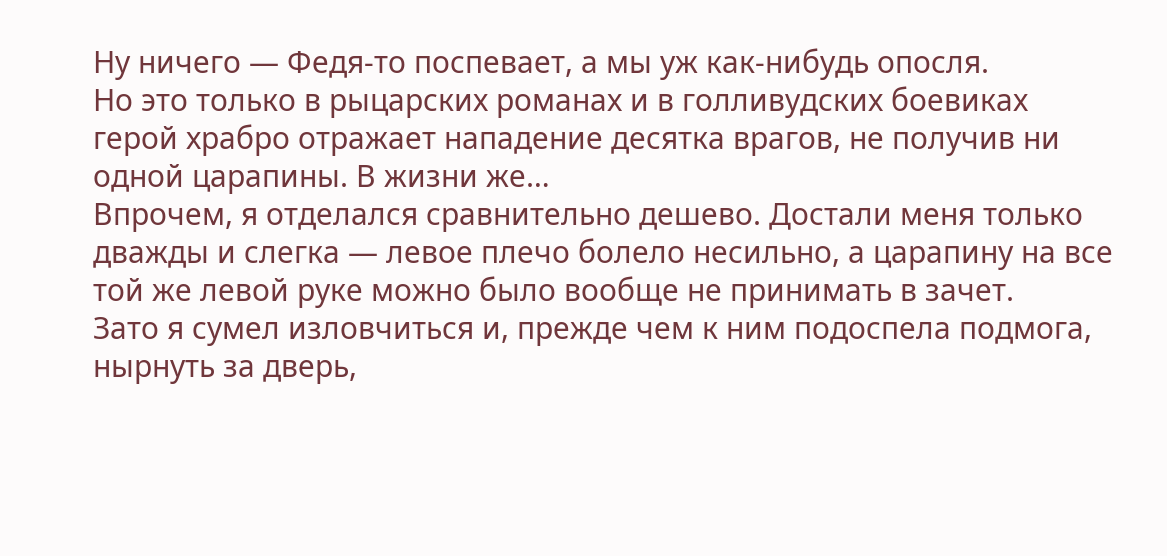Ну ничего — Федя-то поспевает, а мы уж как-нибудь опосля.
Но это только в рыцарских романах и в голливудских боевиках герой храбро отражает нападение десятка врагов, не получив ни одной царапины. В жизни же…
Впрочем, я отделался сравнительно дешево. Достали меня только дважды и слегка — левое плечо болело несильно, а царапину на все той же левой руке можно было вообще не принимать в зачет.
Зато я сумел изловчиться и, прежде чем к ним подоспела подмога, нырнуть за дверь,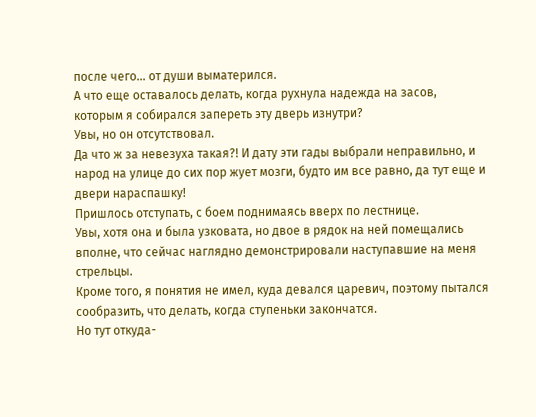после чего… от души выматерился.
А что еще оставалось делать, когда рухнула надежда на засов, которым я собирался запереть эту дверь изнутри?
Увы, но он отсутствовал.
Да что ж за невезуха такая?! И дату эти гады выбрали неправильно, и народ на улице до сих пор жует мозги, будто им все равно, да тут еще и двери нараспашку!
Пришлось отступать, с боем поднимаясь вверх по лестнице.
Увы, хотя она и была узковата, но двое в рядок на ней помещались вполне, что сейчас наглядно демонстрировали наступавшие на меня стрельцы.
Кроме того, я понятия не имел, куда девался царевич, поэтому пытался сообразить, что делать, когда ступеньки закончатся.
Но тут откуда-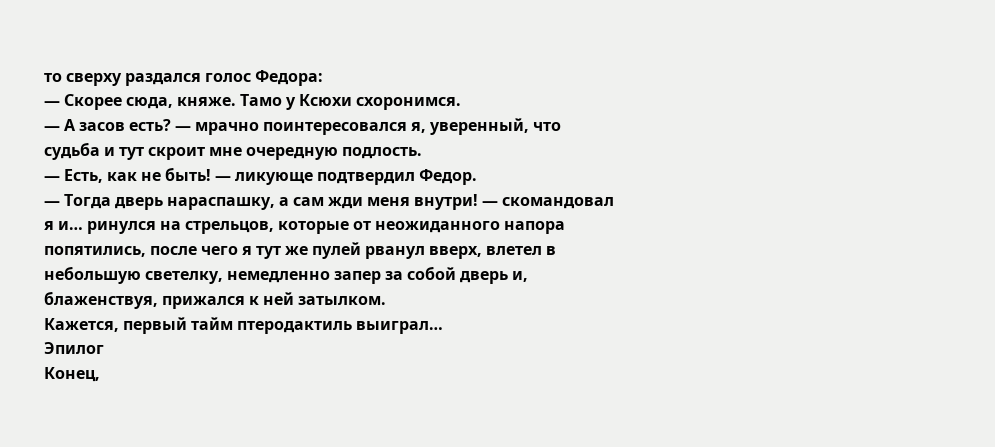то сверху раздался голос Федора:
— Скорее сюда, княже. Тамо у Ксюхи схоронимся.
— А засов есть? — мрачно поинтересовался я, уверенный, что судьба и тут скроит мне очередную подлость.
— Есть, как не быть! — ликующе подтвердил Федор.
— Тогда дверь нараспашку, а сам жди меня внутри! — скомандовал я и… ринулся на стрельцов, которые от неожиданного напора попятились, после чего я тут же пулей рванул вверх, влетел в небольшую светелку, немедленно запер за собой дверь и, блаженствуя, прижался к ней затылком.
Кажется, первый тайм птеродактиль выиграл…
Эпилог
Конец,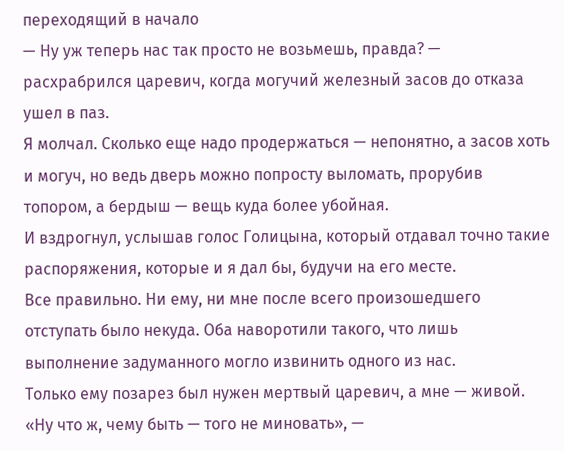переходящий в начало
— Ну уж теперь нас так просто не возьмешь, правда? — расхрабрился царевич, когда могучий железный засов до отказа ушел в паз.
Я молчал. Сколько еще надо продержаться — непонятно, а засов хоть и могуч, но ведь дверь можно попросту выломать, прорубив топором, а бердыш — вещь куда более убойная.
И вздрогнул, услышав голос Голицына, который отдавал точно такие распоряжения, которые и я дал бы, будучи на его месте.
Все правильно. Ни ему, ни мне после всего произошедшего отступать было некуда. Оба наворотили такого, что лишь выполнение задуманного могло извинить одного из нас.
Только ему позарез был нужен мертвый царевич, а мне — живой.
«Ну что ж, чему быть — того не миновать», —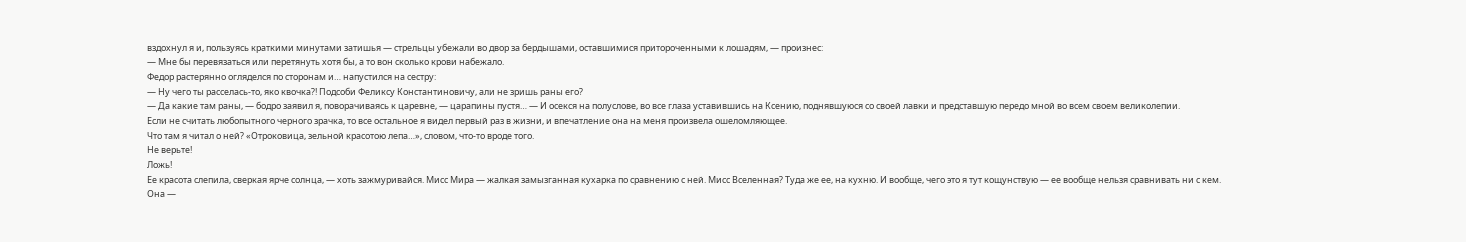вздохнул я и, пользуясь краткими минутами затишья — стрельцы убежали во двор за бердышами, оставшимися притороченными к лошадям, — произнес:
— Мне бы перевязаться или перетянуть хотя бы, а то вон сколько крови набежало.
Федор растерянно огляделся по сторонам и… напустился на сестру:
— Ну чего ты расселась-то, яко квочка?! Подсоби Феликсу Константиновичу, али не зришь раны его?
— Да какие там раны, — бодро заявил я, поворачиваясь к царевне, — царапины пустя… — И осекся на полуслове, во все глаза уставившись на Ксению, поднявшуюся со своей лавки и представшую передо мной во всем своем великолепии.
Если не считать любопытного черного зрачка, то все остальное я видел первый раз в жизни, и впечатление она на меня произвела ошеломляющее.
Что там я читал о ней? «Отроковица, зельной красотою лепа…», словом, что-то вроде того.
Не верьте!
Ложь!
Ее красота слепила, сверкая ярче солнца, — хоть зажмуривайся. Мисс Мира — жалкая замызганная кухарка по сравнению с ней. Мисс Вселенная? Туда же ее, на кухню. И вообще, чего это я тут кощунствую — ее вообще нельзя сравнивать ни с кем.
Она —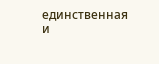единственная и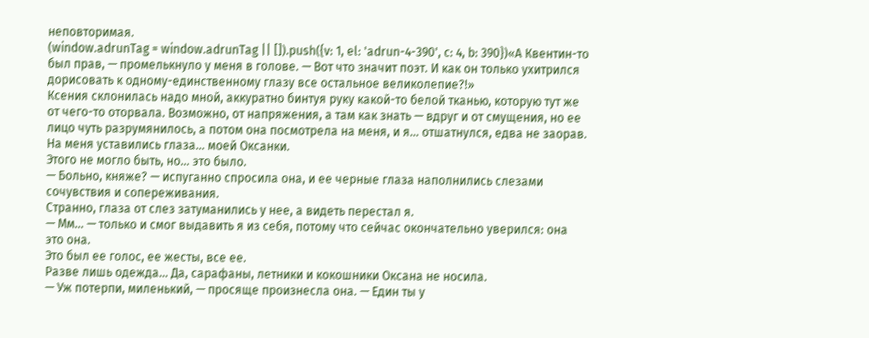неповторимая.
(window.adrunTag = window.adrunTag || []).push({v: 1, el: 'adrun-4-390', c: 4, b: 390})«А Квентин-то был прав, — промелькнуло у меня в голове. — Вот что значит поэт. И как он только ухитрился дорисовать к одному-единственному глазу все остальное великолепие?!»
Ксения склонилась надо мной, аккуратно бинтуя руку какой-то белой тканью, которую тут же от чего-то оторвала. Возможно, от напряжения, а там как знать — вдруг и от смущения, но ее лицо чуть разрумянилось, а потом она посмотрела на меня, и я… отшатнулся, едва не заорав.
На меня уставились глаза… моей Оксанки.
Этого не могло быть, но… это было.
— Больно, княже? — испуганно спросила она, и ее черные глаза наполнились слезами сочувствия и сопереживания.
Странно, глаза от слез затуманились у нее, а видеть перестал я.
— Мм… — только и смог выдавить я из себя, потому что сейчас окончательно уверился: она это она.
Это был ее голос, ее жесты, все ее.
Разве лишь одежда… Да, сарафаны, летники и кокошники Оксана не носила.
— Уж потерпи, миленький, — просяще произнесла она. — Един ты у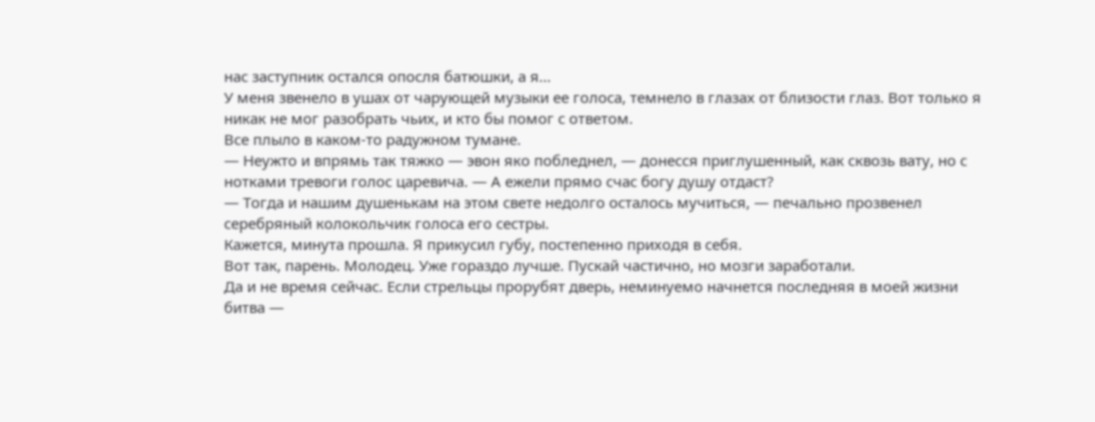нас заступник остался опосля батюшки, а я…
У меня звенело в ушах от чарующей музыки ее голоса, темнело в глазах от близости глаз. Вот только я никак не мог разобрать чьих, и кто бы помог с ответом.
Все плыло в каком-то радужном тумане.
— Неужто и впрямь так тяжко — эвон яко побледнел, — донесся приглушенный, как сквозь вату, но с нотками тревоги голос царевича. — А ежели прямо счас богу душу отдаст?
— Тогда и нашим душенькам на этом свете недолго осталось мучиться, — печально прозвенел серебряный колокольчик голоса его сестры.
Кажется, минута прошла. Я прикусил губу, постепенно приходя в себя.
Вот так, парень. Молодец. Уже гораздо лучше. Пускай частично, но мозги заработали.
Да и не время сейчас. Если стрельцы прорубят дверь, неминуемо начнется последняя в моей жизни битва —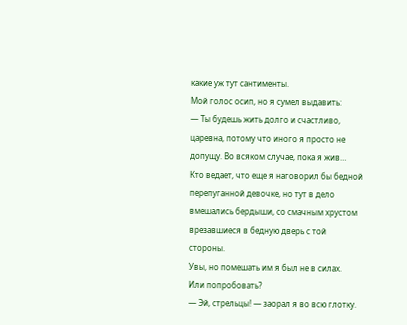какие уж тут сантименты.
Мой голос осип, но я сумел выдавить:
— Ты будешь жить долго и счастливо, царевна, потому что иного я просто не допущу. Во всяком случае, пока я жив…
Кто ведает, что еще я наговорил бы бедной перепуганной девочке, но тут в дело вмешались бердыши, со смачным хрустом врезавшиеся в бедную дверь с той стороны.
Увы, но помешать им я был не в силах.
Или попробовать?
— Эй, стрельцы! — заорал я во всю глотку.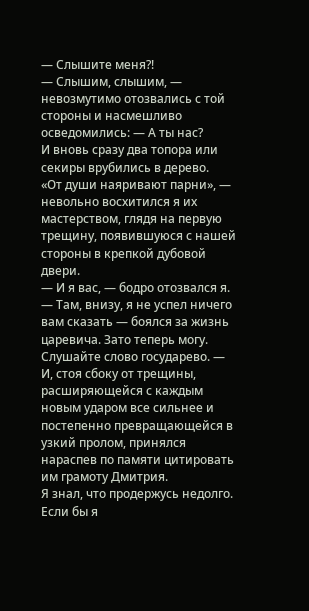— Слышите меня?!
— Слышим, слышим, — невозмутимо отозвались с той стороны и насмешливо осведомились: — А ты нас?
И вновь сразу два топора или секиры врубились в дерево.
«От души наяривают парни», — невольно восхитился я их мастерством, глядя на первую трещину, появившуюся с нашей стороны в крепкой дубовой двери.
— И я вас, — бодро отозвался я. — Там, внизу, я не успел ничего вам сказать — боялся за жизнь царевича. Зато теперь могу. Слушайте слово государево. — И, стоя сбоку от трещины, расширяющейся с каждым новым ударом все сильнее и постепенно превращающейся в узкий пролом, принялся нараспев по памяти цитировать им грамоту Дмитрия.
Я знал, что продержусь недолго. Если бы я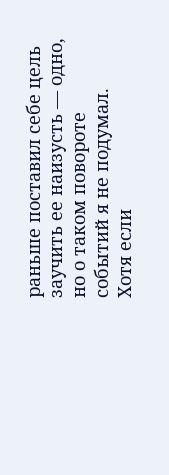раньше поставил себе цель заучить ее наизусть — одно, но о таком повороте событий я не подумал.
Хотя если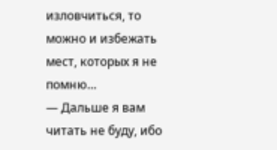изловчиться, то можно и избежать мест, которых я не помню…
— Дальше я вам читать не буду, ибо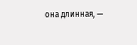она длинная, —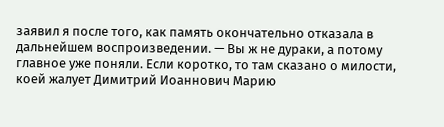заявил я после того, как память окончательно отказала в дальнейшем воспроизведении. — Вы ж не дураки, а потому главное уже поняли. Если коротко, то там сказано о милости, коей жалует Димитрий Иоаннович Марию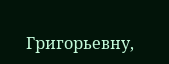Григорьевну,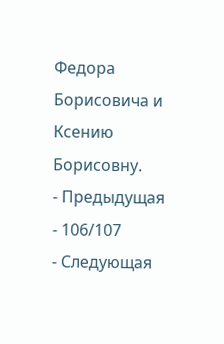Федора Борисовича и Ксению Борисовну.
- Предыдущая
- 106/107
- Следующая